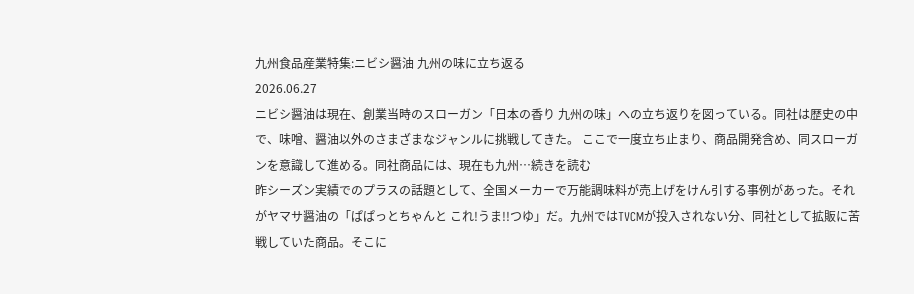九州食品産業特集:ニビシ醤油 九州の味に立ち返る
2026.06.27
ニビシ醤油は現在、創業当時のスローガン「日本の香り 九州の味」への立ち返りを図っている。同社は歴史の中で、味噌、醤油以外のさまざまなジャンルに挑戦してきた。 ここで一度立ち止まり、商品開発含め、同スローガンを意識して進める。同社商品には、現在も九州…続きを読む
昨シーズン実績でのプラスの話題として、全国メーカーで万能調味料が売上げをけん引する事例があった。それがヤマサ醤油の「ぱぱっとちゃんと これ!うま!!つゆ」だ。九州ではTVCMが投入されない分、同社として拡販に苦戦していた商品。そこに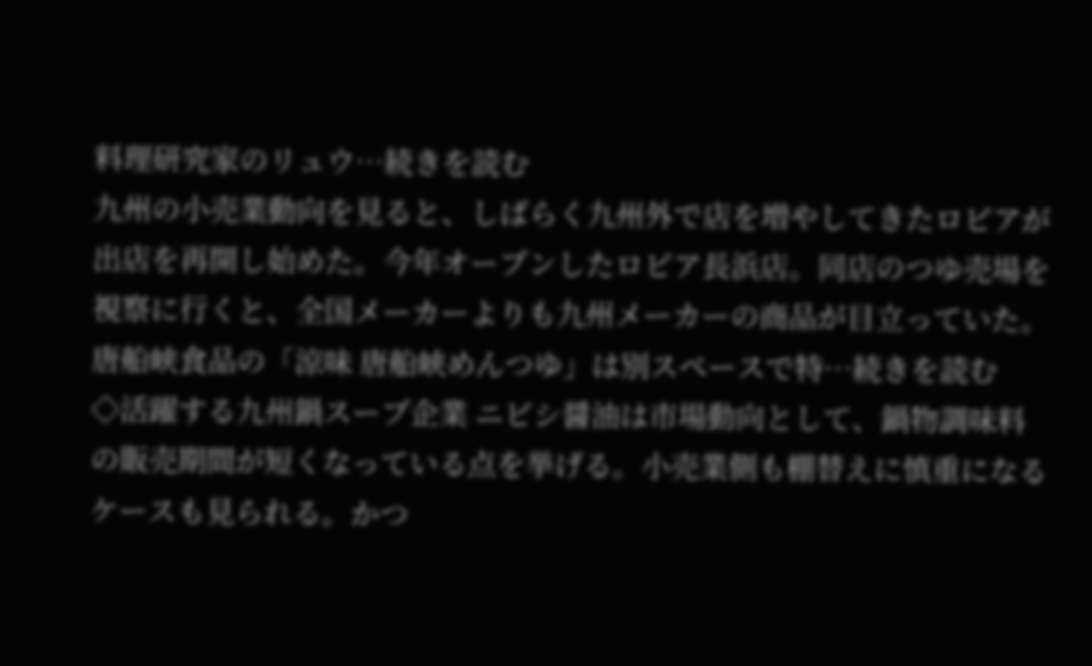料理研究家のリュウ…続きを読む
九州の小売業動向を見ると、しばらく九州外で店を増やしてきたロピアが出店を再開し始めた。今年オープンしたロピア長浜店。同店のつゆ売場を視察に行くと、全国メーカーよりも九州メーカーの商品が目立っていた。唐船峡食品の「涼味 唐船峡めんつゆ」は別スペースで特…続きを読む
◇活躍する九州鍋スープ企業 ニビシ醤油は市場動向として、鍋物調味料の販売期間が短くなっている点を挙げる。小売業側も棚替えに慎重になるケースも見られる。かつ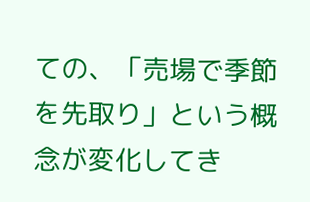ての、「売場で季節を先取り」という概念が変化してき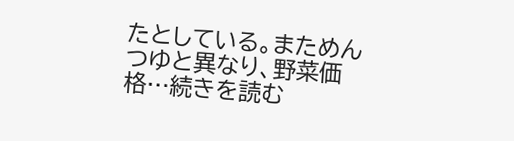たとしている。まためんつゆと異なり、野菜価格…続きを読む